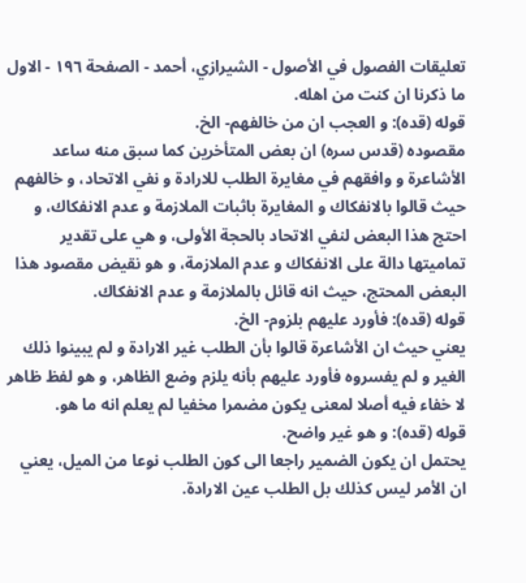تعليقات الفصول في الأصول - الشيرازي، أحمد - الصفحة ١٩٦ - الاول
ما ذكرنا ان كنت من اهله.
قوله (قده): و العجب ان من خالفهم- الخ.
مقصوده (قدس سره) ان بعض المتأخرين كما سبق منه ساعد الأشاعرة و وافقهم في مغايرة الطلب للارادة و نفي الاتحاد، و خالفهم حيث قالوا بالانفكاك و المغايرة باثبات الملازمة و عدم الانفكاك، و احتج هذا البعض لنفي الاتحاد بالحجة الأولى، و هي على تقدير تماميتها دالة على الانفكاك و عدم الملازمة، و هو نقيض مقصود هذا البعض المحتج، حيث انه قائل بالملازمة و عدم الانفكاك.
قوله (قده): فأورد عليهم بلزوم- الخ.
يعني حيث ان الأشاعرة قالوا بأن الطلب غير الارادة و لم يبينوا ذلك الغير و لم يفسروه فأورد عليهم بأنه يلزم وضع الظاهر، و هو لفظ ظاهر لا خفاء فيه أصلا لمعنى يكون مضمرا مخفيا لم يعلم انه ما هو.
قوله (قده): و هو غير واضح.
يحتمل ان يكون الضمير راجعا الى كون الطلب نوعا من الميل، يعني ان الأمر ليس كذلك بل الطلب عين الارادة.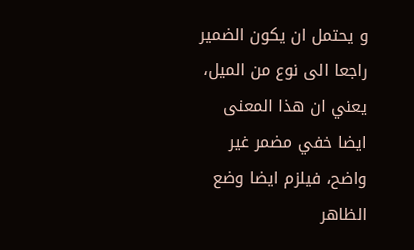و يحتمل ان يكون الضمير راجعا الى نوع من الميل، يعني ان هذا المعنى ايضا خفي مضمر غير واضح، فيلزم ايضا وضع الظاهر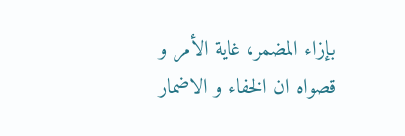بإزاء المضمر، غاية الأمر و قصواه ان الخفاء و الاضمار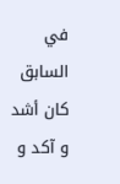في السابق كان أشد و آكد و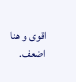اقوى و هنا اضعف.